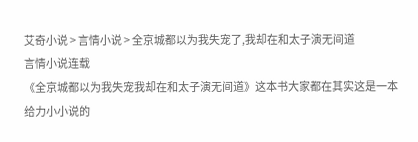艾奇小说 > 言情小说 > 全京城都以为我失宠了,我却在和太子演无间道
言情小说连载
《全京城都以为我失宠我却在和太子演无间道》这本书大家都在其实这是一本给力小小说的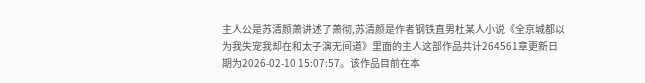主人公是苏清颜萧讲述了萧彻,苏清颜是作者钢铁直男杜某人小说《全京城都以为我失宠我却在和太子演无间道》里面的主人这部作品共计264561章更新日期为2026-02-10 15:07:57。该作品目前在本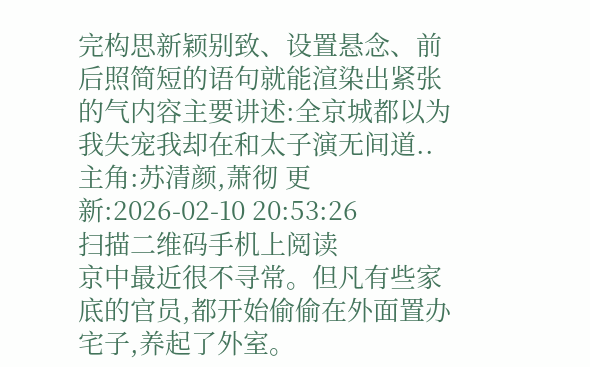完构思新颖别致、设置悬念、前后照简短的语句就能渲染出紧张的气内容主要讲述:全京城都以为我失宠我却在和太子演无间道..
主角:苏清颜,萧彻 更新:2026-02-10 20:53:26
扫描二维码手机上阅读
京中最近很不寻常。但凡有些家底的官员,都开始偷偷在外面置办宅子,养起了外室。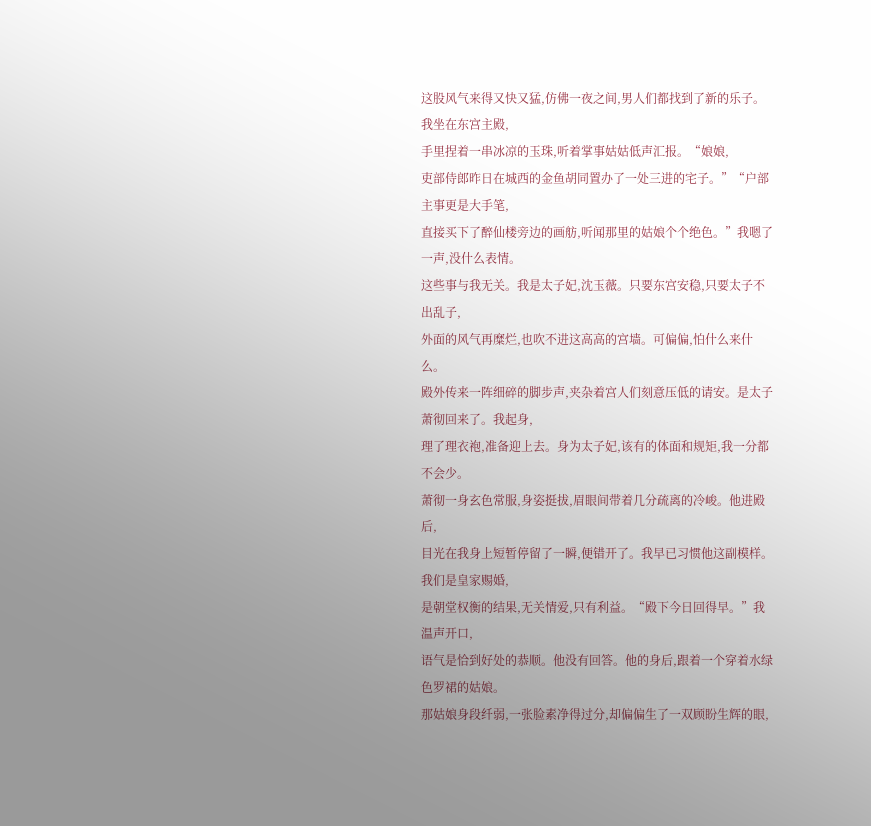这股风气来得又快又猛,仿佛一夜之间,男人们都找到了新的乐子。我坐在东宫主殿,
手里捏着一串冰凉的玉珠,听着掌事姑姑低声汇报。“娘娘,
吏部侍郎昨日在城西的金鱼胡同置办了一处三进的宅子。”“户部主事更是大手笔,
直接买下了醉仙楼旁边的画舫,听闻那里的姑娘个个绝色。”我嗯了一声,没什么表情。
这些事与我无关。我是太子妃,沈玉薇。只要东宫安稳,只要太子不出乱子,
外面的风气再糜烂,也吹不进这高高的宫墙。可偏偏,怕什么来什么。
殿外传来一阵细碎的脚步声,夹杂着宫人们刻意压低的请安。是太子萧彻回来了。我起身,
理了理衣袍,准备迎上去。身为太子妃,该有的体面和规矩,我一分都不会少。
萧彻一身玄色常服,身姿挺拔,眉眼间带着几分疏离的冷峻。他进殿后,
目光在我身上短暂停留了一瞬,便错开了。我早已习惯他这副模样。我们是皇家赐婚,
是朝堂权衡的结果,无关情爱,只有利益。“殿下今日回得早。”我温声开口,
语气是恰到好处的恭顺。他没有回答。他的身后,跟着一个穿着水绿色罗裙的姑娘。
那姑娘身段纤弱,一张脸素净得过分,却偏偏生了一双顾盼生辉的眼,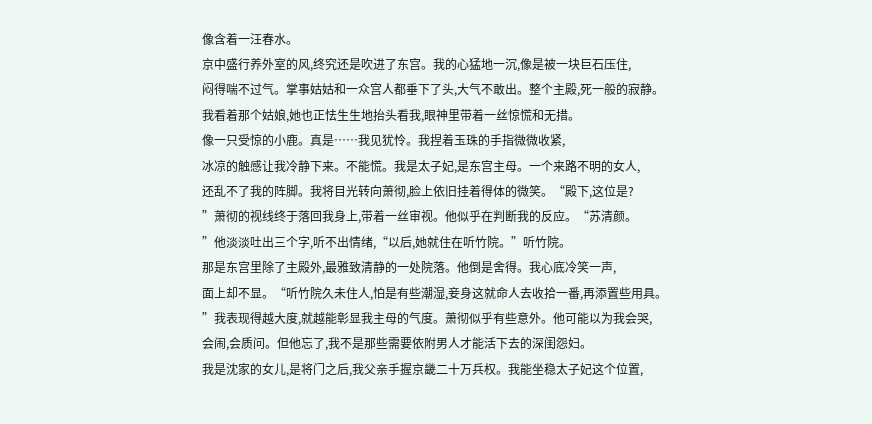像含着一汪春水。
京中盛行养外室的风,终究还是吹进了东宫。我的心猛地一沉,像是被一块巨石压住,
闷得喘不过气。掌事姑姑和一众宫人都垂下了头,大气不敢出。整个主殿,死一般的寂静。
我看着那个姑娘,她也正怯生生地抬头看我,眼神里带着一丝惊慌和无措。
像一只受惊的小鹿。真是……我见犹怜。我捏着玉珠的手指微微收紧,
冰凉的触感让我冷静下来。不能慌。我是太子妃,是东宫主母。一个来路不明的女人,
还乱不了我的阵脚。我将目光转向萧彻,脸上依旧挂着得体的微笑。“殿下,这位是?
”萧彻的视线终于落回我身上,带着一丝审视。他似乎在判断我的反应。“苏清颜。
”他淡淡吐出三个字,听不出情绪,“以后,她就住在听竹院。”听竹院。
那是东宫里除了主殿外,最雅致清静的一处院落。他倒是舍得。我心底冷笑一声,
面上却不显。“听竹院久未住人,怕是有些潮湿,妾身这就命人去收拾一番,再添置些用具。
”我表现得越大度,就越能彰显我主母的气度。萧彻似乎有些意外。他可能以为我会哭,
会闹,会质问。但他忘了,我不是那些需要依附男人才能活下去的深闺怨妇。
我是沈家的女儿,是将门之后,我父亲手握京畿二十万兵权。我能坐稳太子妃这个位置,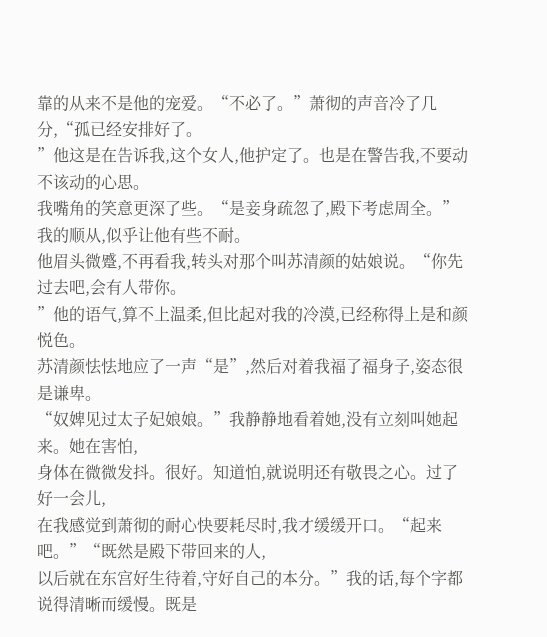靠的从来不是他的宠爱。“不必了。”萧彻的声音冷了几分,“孤已经安排好了。
”他这是在告诉我,这个女人,他护定了。也是在警告我,不要动不该动的心思。
我嘴角的笑意更深了些。“是妾身疏忽了,殿下考虑周全。”我的顺从,似乎让他有些不耐。
他眉头微蹙,不再看我,转头对那个叫苏清颜的姑娘说。“你先过去吧,会有人带你。
”他的语气,算不上温柔,但比起对我的冷漠,已经称得上是和颜悦色。
苏清颜怯怯地应了一声“是”,然后对着我福了福身子,姿态很是谦卑。
“奴婢见过太子妃娘娘。”我静静地看着她,没有立刻叫她起来。她在害怕,
身体在微微发抖。很好。知道怕,就说明还有敬畏之心。过了好一会儿,
在我感觉到萧彻的耐心快要耗尽时,我才缓缓开口。“起来吧。”“既然是殿下带回来的人,
以后就在东宫好生待着,守好自己的本分。”我的话,每个字都说得清晰而缓慢。既是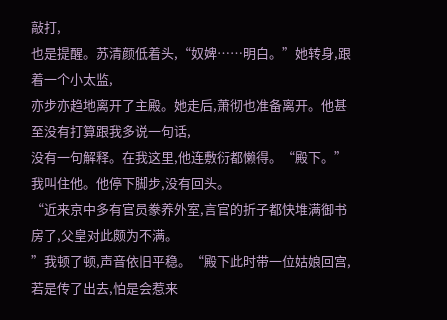敲打,
也是提醒。苏清颜低着头,“奴婢……明白。”她转身,跟着一个小太监,
亦步亦趋地离开了主殿。她走后,萧彻也准备离开。他甚至没有打算跟我多说一句话,
没有一句解释。在我这里,他连敷衍都懒得。“殿下。”我叫住他。他停下脚步,没有回头。
“近来京中多有官员豢养外室,言官的折子都快堆满御书房了,父皇对此颇为不满。
”我顿了顿,声音依旧平稳。“殿下此时带一位姑娘回宫,若是传了出去,怕是会惹来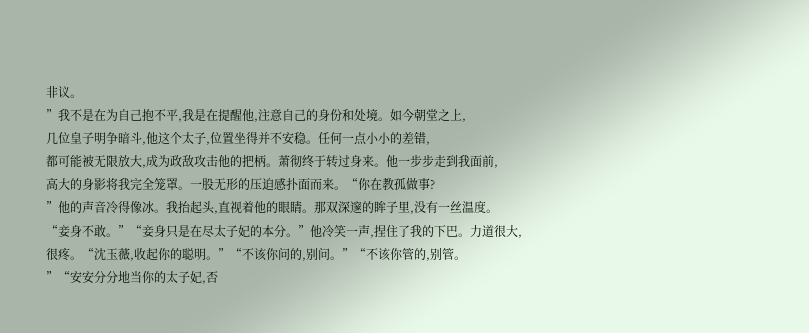非议。
”我不是在为自己抱不平,我是在提醒他,注意自己的身份和处境。如今朝堂之上,
几位皇子明争暗斗,他这个太子,位置坐得并不安稳。任何一点小小的差错,
都可能被无限放大,成为政敌攻击他的把柄。萧彻终于转过身来。他一步步走到我面前,
高大的身影将我完全笼罩。一股无形的压迫感扑面而来。“你在教孤做事?
”他的声音冷得像冰。我抬起头,直视着他的眼睛。那双深邃的眸子里,没有一丝温度。
“妾身不敢。”“妾身只是在尽太子妃的本分。”他冷笑一声,捏住了我的下巴。力道很大,
很疼。“沈玉薇,收起你的聪明。”“不该你问的,别问。”“不该你管的,别管。
”“安安分分地当你的太子妃,否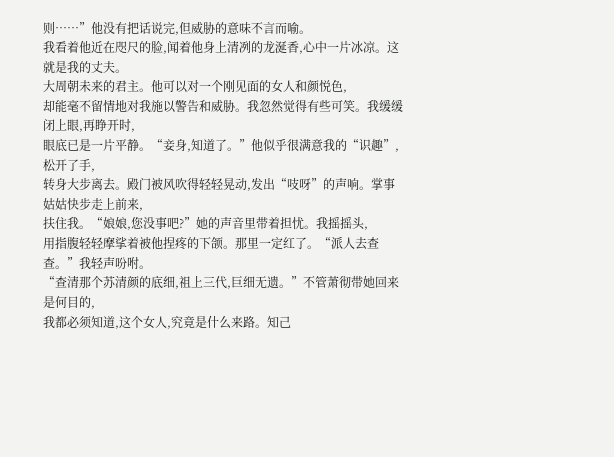则……”他没有把话说完,但威胁的意味不言而喻。
我看着他近在咫尺的脸,闻着他身上清冽的龙涎香,心中一片冰凉。这就是我的丈夫。
大周朝未来的君主。他可以对一个刚见面的女人和颜悦色,
却能毫不留情地对我施以警告和威胁。我忽然觉得有些可笑。我缓缓闭上眼,再睁开时,
眼底已是一片平静。“妾身,知道了。”他似乎很满意我的“识趣”,松开了手,
转身大步离去。殿门被风吹得轻轻晃动,发出“吱呀”的声响。掌事姑姑快步走上前来,
扶住我。“娘娘,您没事吧?”她的声音里带着担忧。我摇摇头,
用指腹轻轻摩挲着被他捏疼的下颌。那里一定红了。“派人去查查。”我轻声吩咐。
“查清那个苏清颜的底细,祖上三代,巨细无遗。”不管萧彻带她回来是何目的,
我都必须知道,这个女人,究竟是什么来路。知己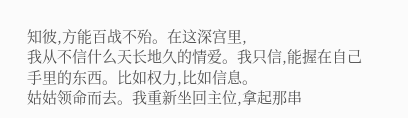知彼,方能百战不殆。在这深宫里,
我从不信什么天长地久的情爱。我只信,能握在自己手里的东西。比如权力,比如信息。
姑姑领命而去。我重新坐回主位,拿起那串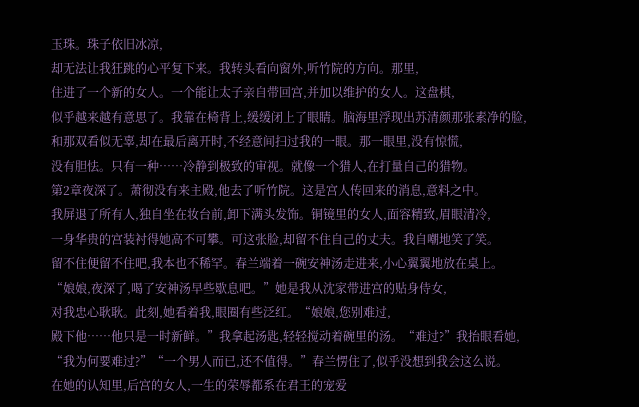玉珠。珠子依旧冰凉,
却无法让我狂跳的心平复下来。我转头看向窗外,听竹院的方向。那里,
住进了一个新的女人。一个能让太子亲自带回宫,并加以维护的女人。这盘棋,
似乎越来越有意思了。我靠在椅背上,缓缓闭上了眼睛。脑海里浮现出苏清颜那张素净的脸,
和那双看似无辜,却在最后离开时,不经意间扫过我的一眼。那一眼里,没有惊慌,
没有胆怯。只有一种……冷静到极致的审视。就像一个猎人,在打量自己的猎物。
第2章夜深了。萧彻没有来主殿,他去了听竹院。这是宫人传回来的消息,意料之中。
我屏退了所有人,独自坐在妆台前,卸下满头发饰。铜镜里的女人,面容精致,眉眼清冷,
一身华贵的宫装衬得她高不可攀。可这张脸,却留不住自己的丈夫。我自嘲地笑了笑。
留不住便留不住吧,我本也不稀罕。春兰端着一碗安神汤走进来,小心翼翼地放在桌上。
“娘娘,夜深了,喝了安神汤早些歇息吧。”她是我从沈家带进宫的贴身侍女,
对我忠心耿耿。此刻,她看着我,眼圈有些泛红。“娘娘,您别难过,
殿下他……他只是一时新鲜。”我拿起汤匙,轻轻搅动着碗里的汤。“难过?”我抬眼看她,
“我为何要难过?”“一个男人而已,还不值得。”春兰愣住了,似乎没想到我会这么说。
在她的认知里,后宫的女人,一生的荣辱都系在君王的宠爱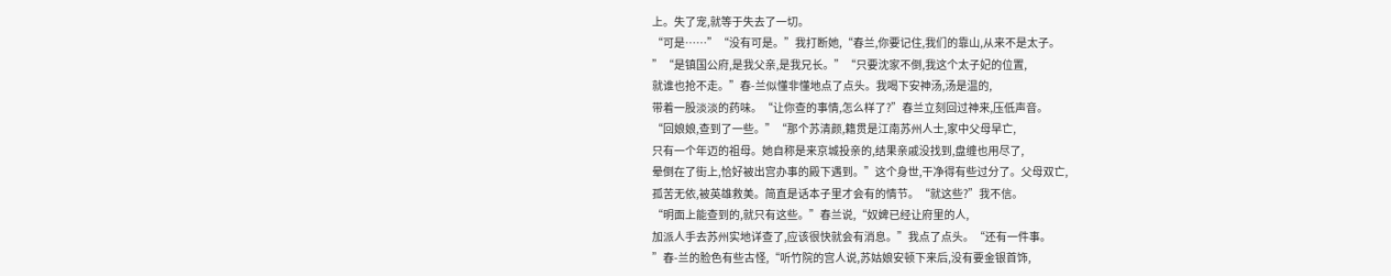上。失了宠,就等于失去了一切。
“可是……”“没有可是。”我打断她,“春兰,你要记住,我们的靠山,从来不是太子。
”“是镇国公府,是我父亲,是我兄长。”“只要沈家不倒,我这个太子妃的位置,
就谁也抢不走。”春-兰似懂非懂地点了点头。我喝下安神汤,汤是温的,
带着一股淡淡的药味。“让你查的事情,怎么样了?”春兰立刻回过神来,压低声音。
“回娘娘,查到了一些。”“那个苏清颜,籍贯是江南苏州人士,家中父母早亡,
只有一个年迈的祖母。她自称是来京城投亲的,结果亲戚没找到,盘缠也用尽了,
晕倒在了街上,恰好被出宫办事的殿下遇到。”这个身世,干净得有些过分了。父母双亡,
孤苦无依,被英雄救美。简直是话本子里才会有的情节。“就这些?”我不信。
“明面上能查到的,就只有这些。”春兰说,“奴婢已经让府里的人,
加派人手去苏州实地详查了,应该很快就会有消息。”我点了点头。“还有一件事。
”春-兰的脸色有些古怪,“听竹院的宫人说,苏姑娘安顿下来后,没有要金银首饰,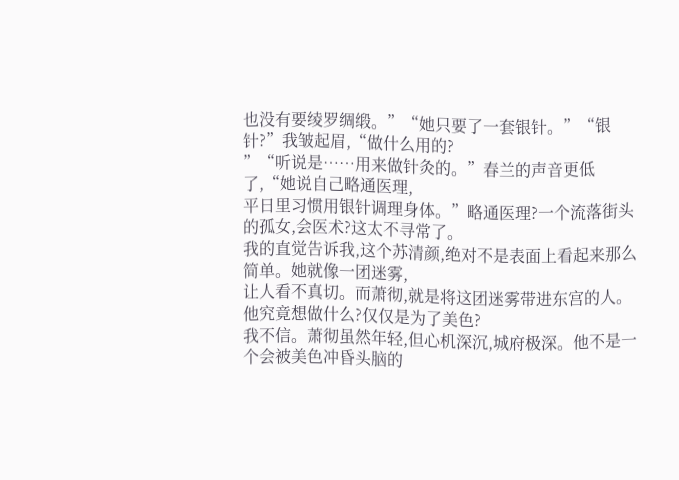也没有要绫罗绸缎。”“她只要了一套银针。”“银针?”我皱起眉,“做什么用的?
”“听说是……用来做针灸的。”春兰的声音更低了,“她说自己略通医理,
平日里习惯用银针调理身体。”略通医理?一个流落街头的孤女,会医术?这太不寻常了。
我的直觉告诉我,这个苏清颜,绝对不是表面上看起来那么简单。她就像一团迷雾,
让人看不真切。而萧彻,就是将这团迷雾带进东宫的人。他究竟想做什么?仅仅是为了美色?
我不信。萧彻虽然年轻,但心机深沉,城府极深。他不是一个会被美色冲昏头脑的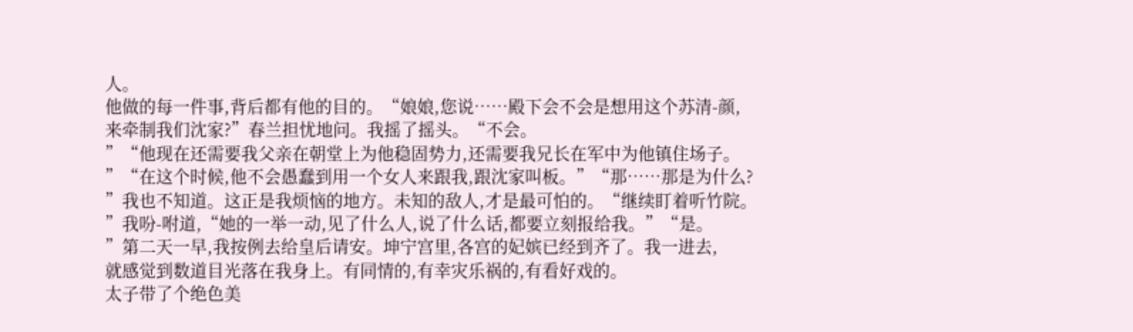人。
他做的每一件事,背后都有他的目的。“娘娘,您说……殿下会不会是想用这个苏清-颜,
来牵制我们沈家?”春兰担忧地问。我摇了摇头。“不会。
”“他现在还需要我父亲在朝堂上为他稳固势力,还需要我兄长在军中为他镇住场子。
”“在这个时候,他不会愚蠢到用一个女人来跟我,跟沈家叫板。”“那……那是为什么?
”我也不知道。这正是我烦恼的地方。未知的敌人,才是最可怕的。“继续盯着听竹院。
”我吩-咐道,“她的一举一动,见了什么人,说了什么话,都要立刻报给我。”“是。
”第二天一早,我按例去给皇后请安。坤宁宫里,各宫的妃嫔已经到齐了。我一进去,
就感觉到数道目光落在我身上。有同情的,有幸灾乐祸的,有看好戏的。
太子带了个绝色美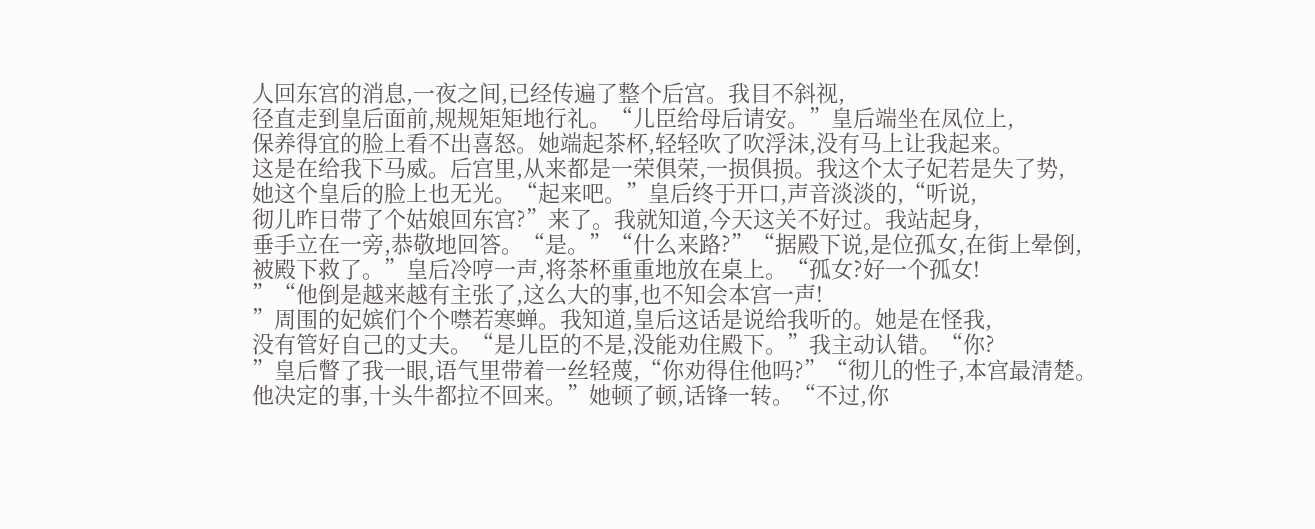人回东宫的消息,一夜之间,已经传遍了整个后宫。我目不斜视,
径直走到皇后面前,规规矩矩地行礼。“儿臣给母后请安。”皇后端坐在凤位上,
保养得宜的脸上看不出喜怒。她端起茶杯,轻轻吹了吹浮沫,没有马上让我起来。
这是在给我下马威。后宫里,从来都是一荣俱荣,一损俱损。我这个太子妃若是失了势,
她这个皇后的脸上也无光。“起来吧。”皇后终于开口,声音淡淡的,“听说,
彻儿昨日带了个姑娘回东宫?”来了。我就知道,今天这关不好过。我站起身,
垂手立在一旁,恭敬地回答。“是。”“什么来路?”“据殿下说,是位孤女,在街上晕倒,
被殿下救了。”皇后冷哼一声,将茶杯重重地放在桌上。“孤女?好一个孤女!
”“他倒是越来越有主张了,这么大的事,也不知会本宫一声!
”周围的妃嫔们个个噤若寒蝉。我知道,皇后这话是说给我听的。她是在怪我,
没有管好自己的丈夫。“是儿臣的不是,没能劝住殿下。”我主动认错。“你?
”皇后瞥了我一眼,语气里带着一丝轻蔑,“你劝得住他吗?”“彻儿的性子,本宫最清楚。
他决定的事,十头牛都拉不回来。”她顿了顿,话锋一转。“不过,你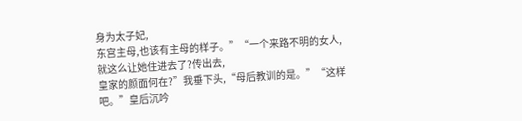身为太子妃,
东宫主母,也该有主母的样子。”“一个来路不明的女人,就这么让她住进去了?传出去,
皇家的颜面何在?”我垂下头,“母后教训的是。”“这样吧。”皇后沉吟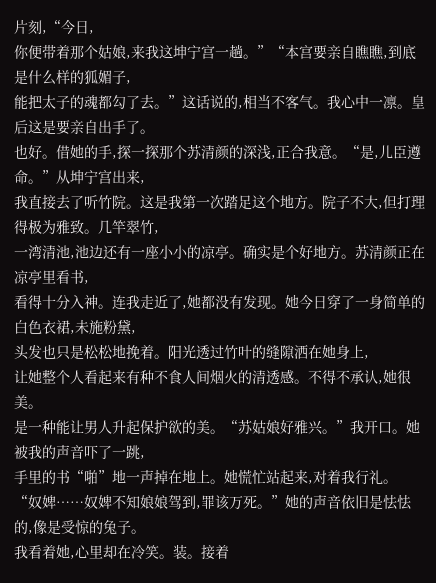片刻,“今日,
你便带着那个姑娘,来我这坤宁宫一趟。”“本宫要亲自瞧瞧,到底是什么样的狐媚子,
能把太子的魂都勾了去。”这话说的,相当不客气。我心中一凛。皇后这是要亲自出手了。
也好。借她的手,探一探那个苏清颜的深浅,正合我意。“是,儿臣遵命。”从坤宁宫出来,
我直接去了听竹院。这是我第一次踏足这个地方。院子不大,但打理得极为雅致。几竿翠竹,
一湾清池,池边还有一座小小的凉亭。确实是个好地方。苏清颜正在凉亭里看书,
看得十分入神。连我走近了,她都没有发现。她今日穿了一身简单的白色衣裙,未施粉黛,
头发也只是松松地挽着。阳光透过竹叶的缝隙洒在她身上,
让她整个人看起来有种不食人间烟火的清透感。不得不承认,她很美。
是一种能让男人升起保护欲的美。“苏姑娘好雅兴。”我开口。她被我的声音吓了一跳,
手里的书“啪”地一声掉在地上。她慌忙站起来,对着我行礼。
“奴婢……奴婢不知娘娘驾到,罪该万死。”她的声音依旧是怯怯的,像是受惊的兔子。
我看着她,心里却在冷笑。装。接着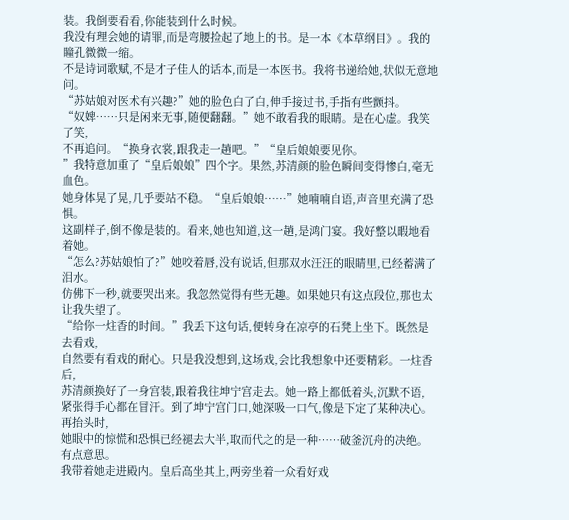装。我倒要看看,你能装到什么时候。
我没有理会她的请罪,而是弯腰捡起了地上的书。是一本《本草纲目》。我的瞳孔微微一缩。
不是诗词歌赋,不是才子佳人的话本,而是一本医书。我将书递给她,状似无意地问。
“苏姑娘对医术有兴趣?”她的脸色白了白,伸手接过书,手指有些颤抖。
“奴婢……只是闲来无事,随便翻翻。”她不敢看我的眼睛。是在心虚。我笑了笑,
不再追问。“换身衣裳,跟我走一趟吧。”“皇后娘娘要见你。
”我特意加重了“皇后娘娘”四个字。果然,苏清颜的脸色瞬间变得惨白,毫无血色。
她身体晃了晃,几乎要站不稳。“皇后娘娘……”她喃喃自语,声音里充满了恐惧。
这副样子,倒不像是装的。看来,她也知道,这一趟,是鸿门宴。我好整以暇地看着她。
“怎么?苏姑娘怕了?”她咬着唇,没有说话,但那双水汪汪的眼睛里,已经蓄满了泪水。
仿佛下一秒,就要哭出来。我忽然觉得有些无趣。如果她只有这点段位,那也太让我失望了。
“给你一炷香的时间。”我丢下这句话,便转身在凉亭的石凳上坐下。既然是去看戏,
自然要有看戏的耐心。只是我没想到,这场戏,会比我想象中还要精彩。一炷香后,
苏清颜换好了一身宫装,跟着我往坤宁宫走去。她一路上都低着头,沉默不语,
紧张得手心都在冒汗。到了坤宁宫门口,她深吸一口气,像是下定了某种决心。再抬头时,
她眼中的惊慌和恐惧已经褪去大半,取而代之的是一种……破釜沉舟的决绝。有点意思。
我带着她走进殿内。皇后高坐其上,两旁坐着一众看好戏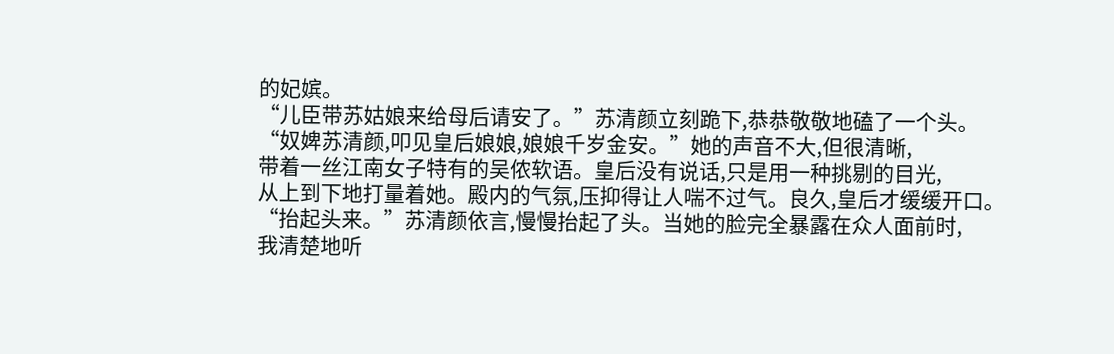的妃嫔。
“儿臣带苏姑娘来给母后请安了。”苏清颜立刻跪下,恭恭敬敬地磕了一个头。
“奴婢苏清颜,叩见皇后娘娘,娘娘千岁金安。”她的声音不大,但很清晰,
带着一丝江南女子特有的吴侬软语。皇后没有说话,只是用一种挑剔的目光,
从上到下地打量着她。殿内的气氛,压抑得让人喘不过气。良久,皇后才缓缓开口。
“抬起头来。”苏清颜依言,慢慢抬起了头。当她的脸完全暴露在众人面前时,
我清楚地听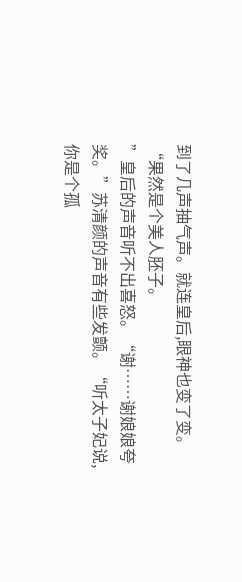到了几声抽气声。就连皇后,眼神也变了变。“果然是个美人胚子。
”皇后的声音听不出喜怒。“谢……谢娘娘夸奖。”苏清颜的声音有些发颤。“听太子妃说,
你是个孤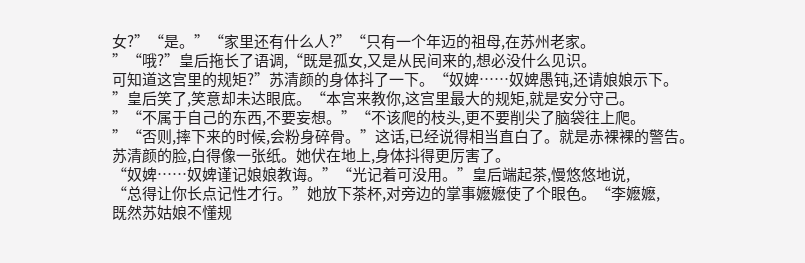女?”“是。”“家里还有什么人?”“只有一个年迈的祖母,在苏州老家。
”“哦?”皇后拖长了语调,“既是孤女,又是从民间来的,想必没什么见识。
可知道这宫里的规矩?”苏清颜的身体抖了一下。“奴婢……奴婢愚钝,还请娘娘示下。
”皇后笑了,笑意却未达眼底。“本宫来教你,这宫里最大的规矩,就是安分守己。
”“不属于自己的东西,不要妄想。”“不该爬的枝头,更不要削尖了脑袋往上爬。
”“否则,摔下来的时候,会粉身碎骨。”这话,已经说得相当直白了。就是赤裸裸的警告。
苏清颜的脸,白得像一张纸。她伏在地上,身体抖得更厉害了。
“奴婢……奴婢谨记娘娘教诲。”“光记着可没用。”皇后端起茶,慢悠悠地说,
“总得让你长点记性才行。”她放下茶杯,对旁边的掌事嬷嬷使了个眼色。“李嬷嬷,
既然苏姑娘不懂规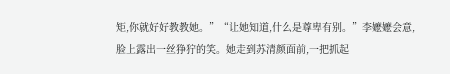矩,你就好好教教她。”“让她知道,什么是尊卑有别。”李嬷嬷会意,
脸上露出一丝狰狞的笑。她走到苏清颜面前,一把抓起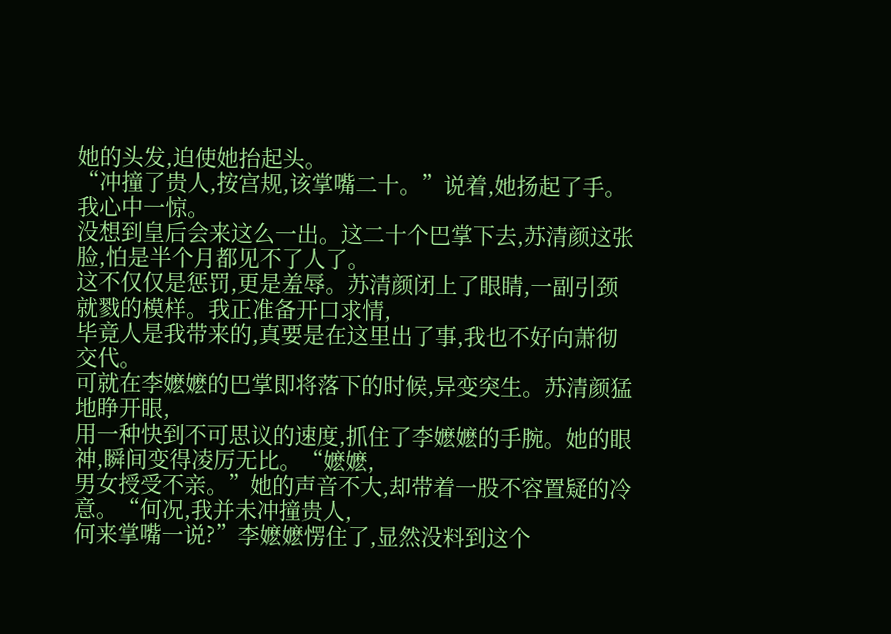她的头发,迫使她抬起头。
“冲撞了贵人,按宫规,该掌嘴二十。”说着,她扬起了手。我心中一惊。
没想到皇后会来这么一出。这二十个巴掌下去,苏清颜这张脸,怕是半个月都见不了人了。
这不仅仅是惩罚,更是羞辱。苏清颜闭上了眼睛,一副引颈就戮的模样。我正准备开口求情,
毕竟人是我带来的,真要是在这里出了事,我也不好向萧彻交代。
可就在李嬷嬷的巴掌即将落下的时候,异变突生。苏清颜猛地睁开眼,
用一种快到不可思议的速度,抓住了李嬷嬷的手腕。她的眼神,瞬间变得凌厉无比。“嬷嬷,
男女授受不亲。”她的声音不大,却带着一股不容置疑的冷意。“何况,我并未冲撞贵人,
何来掌嘴一说?”李嬷嬷愣住了,显然没料到这个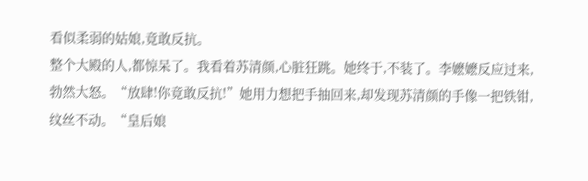看似柔弱的姑娘,竟敢反抗。
整个大殿的人,都惊呆了。我看着苏清颜,心脏狂跳。她终于,不装了。李嬷嬷反应过来,
勃然大怒。“放肆!你竟敢反抗!”她用力想把手抽回来,却发现苏清颜的手像一把铁钳,
纹丝不动。“皇后娘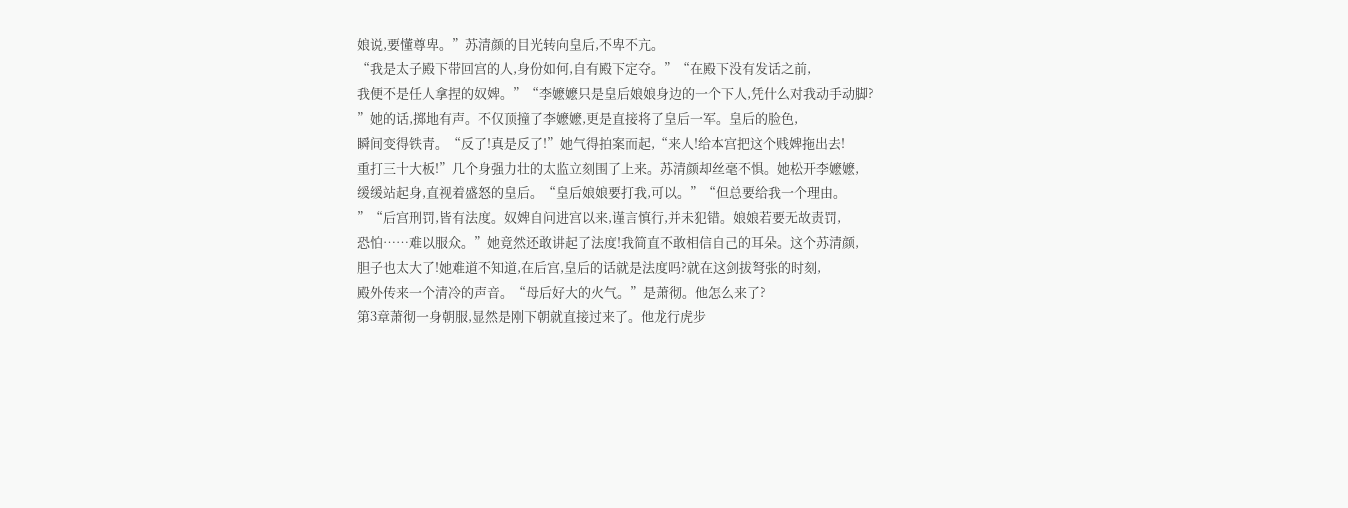娘说,要懂尊卑。”苏清颜的目光转向皇后,不卑不亢。
“我是太子殿下带回宫的人,身份如何,自有殿下定夺。”“在殿下没有发话之前,
我便不是任人拿捏的奴婢。”“李嬷嬷只是皇后娘娘身边的一个下人,凭什么对我动手动脚?
”她的话,掷地有声。不仅顶撞了李嬷嬷,更是直接将了皇后一军。皇后的脸色,
瞬间变得铁青。“反了!真是反了!”她气得拍案而起,“来人!给本宫把这个贱婢拖出去!
重打三十大板!”几个身强力壮的太监立刻围了上来。苏清颜却丝毫不惧。她松开李嬷嬷,
缓缓站起身,直视着盛怒的皇后。“皇后娘娘要打我,可以。”“但总要给我一个理由。
”“后宫刑罚,皆有法度。奴婢自问进宫以来,谨言慎行,并未犯错。娘娘若要无故责罚,
恐怕……难以服众。”她竟然还敢讲起了法度!我简直不敢相信自己的耳朵。这个苏清颜,
胆子也太大了!她难道不知道,在后宫,皇后的话就是法度吗?就在这剑拔弩张的时刻,
殿外传来一个清冷的声音。“母后好大的火气。”是萧彻。他怎么来了?
第3章萧彻一身朝服,显然是刚下朝就直接过来了。他龙行虎步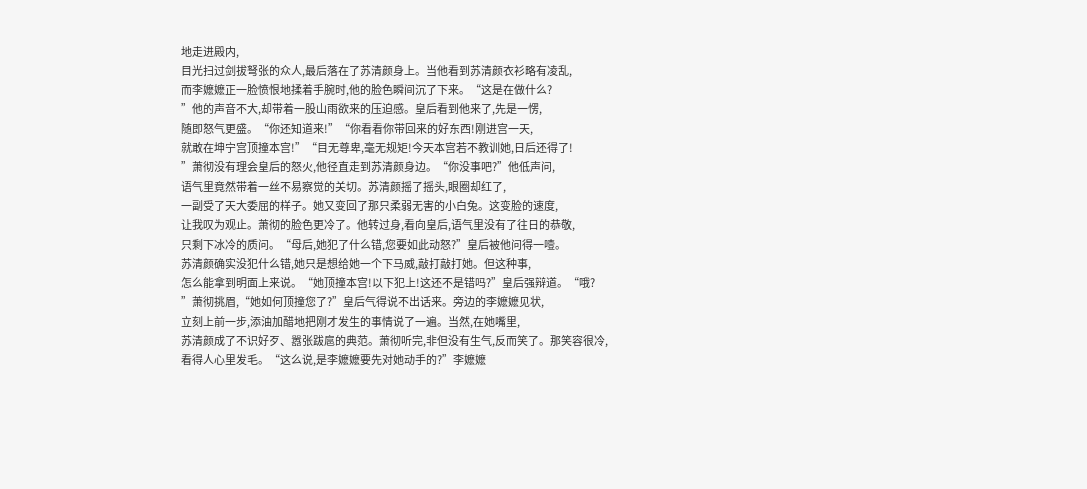地走进殿内,
目光扫过剑拔弩张的众人,最后落在了苏清颜身上。当他看到苏清颜衣衫略有凌乱,
而李嬷嬷正一脸愤恨地揉着手腕时,他的脸色瞬间沉了下来。“这是在做什么?
”他的声音不大,却带着一股山雨欲来的压迫感。皇后看到他来了,先是一愣,
随即怒气更盛。“你还知道来!”“你看看你带回来的好东西!刚进宫一天,
就敢在坤宁宫顶撞本宫!”“目无尊卑,毫无规矩!今天本宫若不教训她,日后还得了!
”萧彻没有理会皇后的怒火,他径直走到苏清颜身边。“你没事吧?”他低声问,
语气里竟然带着一丝不易察觉的关切。苏清颜摇了摇头,眼圈却红了,
一副受了天大委屈的样子。她又变回了那只柔弱无害的小白兔。这变脸的速度,
让我叹为观止。萧彻的脸色更冷了。他转过身,看向皇后,语气里没有了往日的恭敬,
只剩下冰冷的质问。“母后,她犯了什么错,您要如此动怒?”皇后被他问得一噎。
苏清颜确实没犯什么错,她只是想给她一个下马威,敲打敲打她。但这种事,
怎么能拿到明面上来说。“她顶撞本宫!以下犯上!这还不是错吗?”皇后强辩道。“哦?
”萧彻挑眉,“她如何顶撞您了?”皇后气得说不出话来。旁边的李嬷嬷见状,
立刻上前一步,添油加醋地把刚才发生的事情说了一遍。当然,在她嘴里,
苏清颜成了不识好歹、嚣张跋扈的典范。萧彻听完,非但没有生气,反而笑了。那笑容很冷,
看得人心里发毛。“这么说,是李嬷嬷要先对她动手的?”李嬷嬷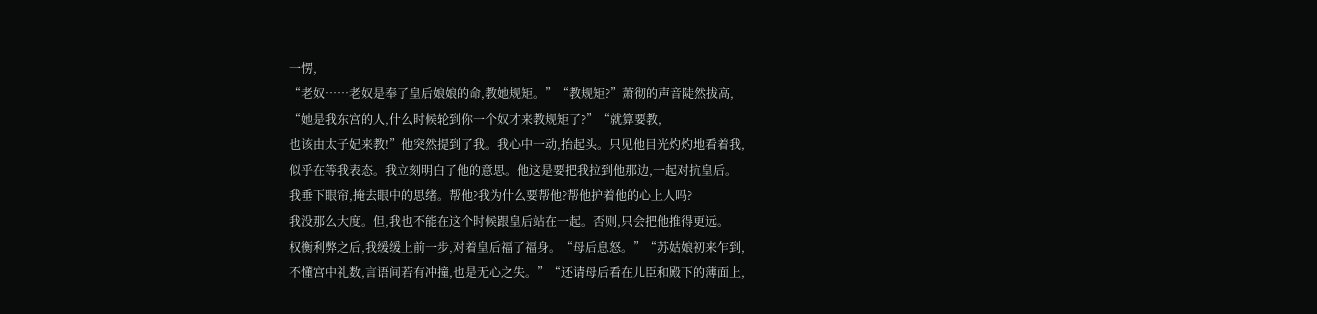一愣,
“老奴……老奴是奉了皇后娘娘的命,教她规矩。”“教规矩?”萧彻的声音陡然拔高,
“她是我东宫的人,什么时候轮到你一个奴才来教规矩了?”“就算要教,
也该由太子妃来教!”他突然提到了我。我心中一动,抬起头。只见他目光灼灼地看着我,
似乎在等我表态。我立刻明白了他的意思。他这是要把我拉到他那边,一起对抗皇后。
我垂下眼帘,掩去眼中的思绪。帮他?我为什么要帮他?帮他护着他的心上人吗?
我没那么大度。但,我也不能在这个时候跟皇后站在一起。否则,只会把他推得更远。
权衡利弊之后,我缓缓上前一步,对着皇后福了福身。“母后息怒。”“苏姑娘初来乍到,
不懂宫中礼数,言语间若有冲撞,也是无心之失。”“还请母后看在儿臣和殿下的薄面上,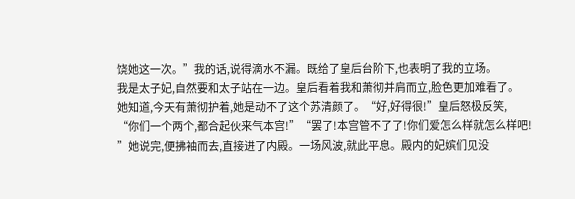饶她这一次。”我的话,说得滴水不漏。既给了皇后台阶下,也表明了我的立场。
我是太子妃,自然要和太子站在一边。皇后看着我和萧彻并肩而立,脸色更加难看了。
她知道,今天有萧彻护着,她是动不了这个苏清颜了。“好,好得很!”皇后怒极反笑,
“你们一个两个,都合起伙来气本宫!”“罢了!本宫管不了了!你们爱怎么样就怎么样吧!
”她说完,便拂袖而去,直接进了内殿。一场风波,就此平息。殿内的妃嫔们见没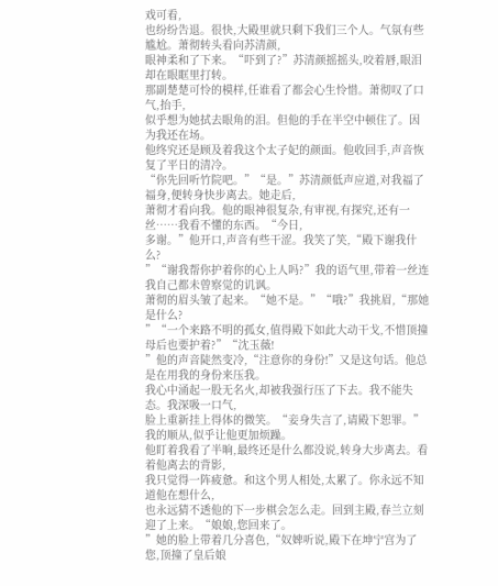戏可看,
也纷纷告退。很快,大殿里就只剩下我们三个人。气氛有些尴尬。萧彻转头看向苏清颜,
眼神柔和了下来。“吓到了?”苏清颜摇摇头,咬着唇,眼泪却在眼眶里打转。
那副楚楚可怜的模样,任谁看了都会心生怜惜。萧彻叹了口气,抬手,
似乎想为她拭去眼角的泪。但他的手在半空中顿住了。因为我还在场。
他终究还是顾及着我这个太子妃的颜面。他收回手,声音恢复了平日的清冷。
“你先回听竹院吧。”“是。”苏清颜低声应道,对我福了福身,便转身快步离去。她走后,
萧彻才看向我。他的眼神很复杂,有审视,有探究,还有一丝……我看不懂的东西。“今日,
多谢。”他开口,声音有些干涩。我笑了笑,“殿下谢我什么?
”“谢我帮你护着你的心上人吗?”我的语气里,带着一丝连我自己都未曾察觉的讥讽。
萧彻的眉头皱了起来。“她不是。”“哦?”我挑眉,“那她是什么?
”“一个来路不明的孤女,值得殿下如此大动干戈,不惜顶撞母后也要护着?”“沈玉薇!
”他的声音陡然变冷,“注意你的身份!”又是这句话。他总是在用我的身份来压我。
我心中涌起一股无名火,却被我强行压了下去。我不能失态。我深吸一口气,
脸上重新挂上得体的微笑。“妾身失言了,请殿下恕罪。”我的顺从,似乎让他更加烦躁。
他盯着我看了半晌,最终还是什么都没说,转身大步离去。看着他离去的背影,
我只觉得一阵疲惫。和这个男人相处,太累了。你永远不知道他在想什么,
也永远猜不透他的下一步棋会怎么走。回到主殿,春兰立刻迎了上来。“娘娘,您回来了。
”她的脸上带着几分喜色,“奴婢听说,殿下在坤宁宫为了您,顶撞了皇后娘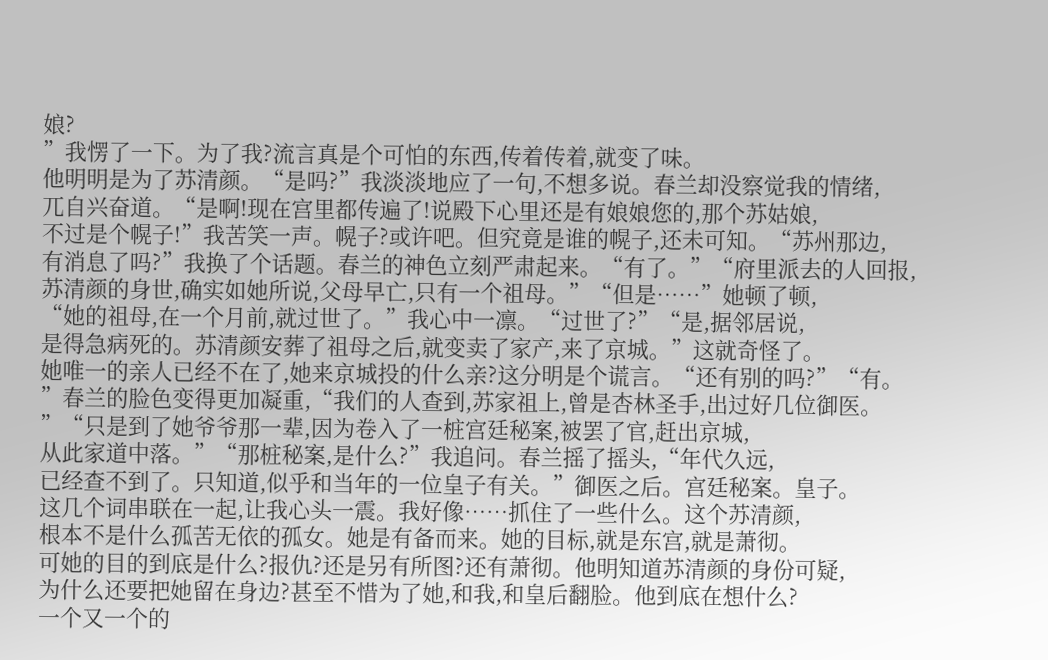娘?
”我愣了一下。为了我?流言真是个可怕的东西,传着传着,就变了味。
他明明是为了苏清颜。“是吗?”我淡淡地应了一句,不想多说。春兰却没察觉我的情绪,
兀自兴奋道。“是啊!现在宫里都传遍了!说殿下心里还是有娘娘您的,那个苏姑娘,
不过是个幌子!”我苦笑一声。幌子?或许吧。但究竟是谁的幌子,还未可知。“苏州那边,
有消息了吗?”我换了个话题。春兰的神色立刻严肃起来。“有了。”“府里派去的人回报,
苏清颜的身世,确实如她所说,父母早亡,只有一个祖母。”“但是……”她顿了顿,
“她的祖母,在一个月前,就过世了。”我心中一凛。“过世了?”“是,据邻居说,
是得急病死的。苏清颜安葬了祖母之后,就变卖了家产,来了京城。”这就奇怪了。
她唯一的亲人已经不在了,她来京城投的什么亲?这分明是个谎言。“还有别的吗?”“有。
”春兰的脸色变得更加凝重,“我们的人查到,苏家祖上,曾是杏林圣手,出过好几位御医。
”“只是到了她爷爷那一辈,因为卷入了一桩宫廷秘案,被罢了官,赶出京城,
从此家道中落。”“那桩秘案,是什么?”我追问。春兰摇了摇头,“年代久远,
已经查不到了。只知道,似乎和当年的一位皇子有关。”御医之后。宫廷秘案。皇子。
这几个词串联在一起,让我心头一震。我好像……抓住了一些什么。这个苏清颜,
根本不是什么孤苦无依的孤女。她是有备而来。她的目标,就是东宫,就是萧彻。
可她的目的到底是什么?报仇?还是另有所图?还有萧彻。他明知道苏清颜的身份可疑,
为什么还要把她留在身边?甚至不惜为了她,和我,和皇后翻脸。他到底在想什么?
一个又一个的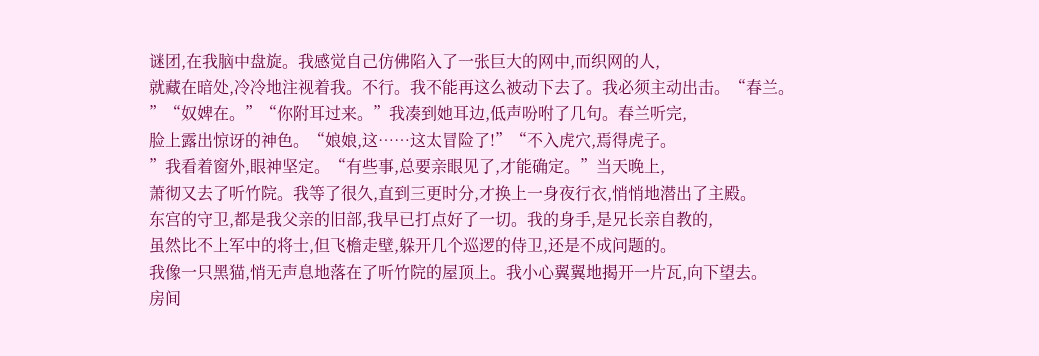谜团,在我脑中盘旋。我感觉自己仿佛陷入了一张巨大的网中,而织网的人,
就藏在暗处,冷冷地注视着我。不行。我不能再这么被动下去了。我必须主动出击。“春兰。
”“奴婢在。”“你附耳过来。”我凑到她耳边,低声吩咐了几句。春兰听完,
脸上露出惊讶的神色。“娘娘,这……这太冒险了!”“不入虎穴,焉得虎子。
”我看着窗外,眼神坚定。“有些事,总要亲眼见了,才能确定。”当天晚上,
萧彻又去了听竹院。我等了很久,直到三更时分,才换上一身夜行衣,悄悄地潜出了主殿。
东宫的守卫,都是我父亲的旧部,我早已打点好了一切。我的身手,是兄长亲自教的,
虽然比不上军中的将士,但飞檐走壁,躲开几个巡逻的侍卫,还是不成问题的。
我像一只黑猫,悄无声息地落在了听竹院的屋顶上。我小心翼翼地揭开一片瓦,向下望去。
房间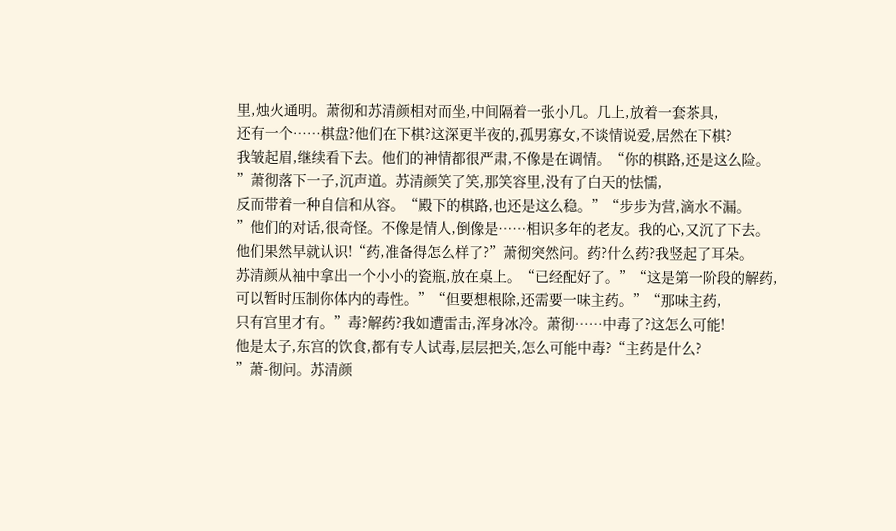里,烛火通明。萧彻和苏清颜相对而坐,中间隔着一张小几。几上,放着一套茶具,
还有一个……棋盘?他们在下棋?这深更半夜的,孤男寡女,不谈情说爱,居然在下棋?
我皱起眉,继续看下去。他们的神情都很严肃,不像是在调情。“你的棋路,还是这么险。
”萧彻落下一子,沉声道。苏清颜笑了笑,那笑容里,没有了白天的怯懦,
反而带着一种自信和从容。“殿下的棋路,也还是这么稳。”“步步为营,滴水不漏。
”他们的对话,很奇怪。不像是情人,倒像是……相识多年的老友。我的心,又沉了下去。
他们果然早就认识!“药,准备得怎么样了?”萧彻突然问。药?什么药?我竖起了耳朵。
苏清颜从袖中拿出一个小小的瓷瓶,放在桌上。“已经配好了。”“这是第一阶段的解药,
可以暂时压制你体内的毒性。”“但要想根除,还需要一味主药。”“那味主药,
只有宫里才有。”毒?解药?我如遭雷击,浑身冰冷。萧彻……中毒了?这怎么可能!
他是太子,东宫的饮食,都有专人试毒,层层把关,怎么可能中毒?“主药是什么?
”萧-彻问。苏清颜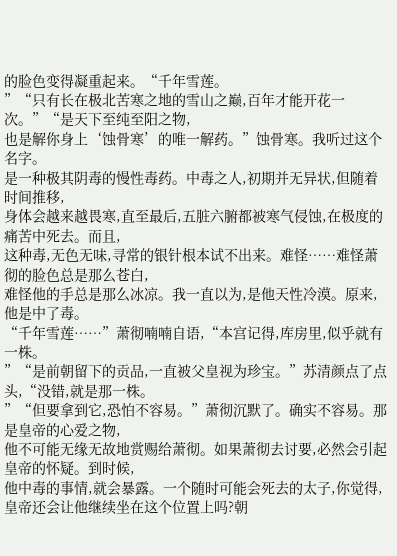的脸色变得凝重起来。“千年雪莲。
”“只有长在极北苦寒之地的雪山之巅,百年才能开花一次。”“是天下至纯至阳之物,
也是解你身上‘蚀骨寒’的唯一解药。”蚀骨寒。我听过这个名字。
是一种极其阴毒的慢性毒药。中毒之人,初期并无异状,但随着时间推移,
身体会越来越畏寒,直至最后,五脏六腑都被寒气侵蚀,在极度的痛苦中死去。而且,
这种毒,无色无味,寻常的银针根本试不出来。难怪……难怪萧彻的脸色总是那么苍白,
难怪他的手总是那么冰凉。我一直以为,是他天性冷漠。原来,他是中了毒。
“千年雪莲……”萧彻喃喃自语,“本宫记得,库房里,似乎就有一株。
”“是前朝留下的贡品,一直被父皇视为珍宝。”苏清颜点了点头,“没错,就是那一株。
”“但要拿到它,恐怕不容易。”萧彻沉默了。确实不容易。那是皇帝的心爱之物,
他不可能无缘无故地赏赐给萧彻。如果萧彻去讨要,必然会引起皇帝的怀疑。到时候,
他中毒的事情,就会暴露。一个随时可能会死去的太子,你觉得,
皇帝还会让他继续坐在这个位置上吗?朝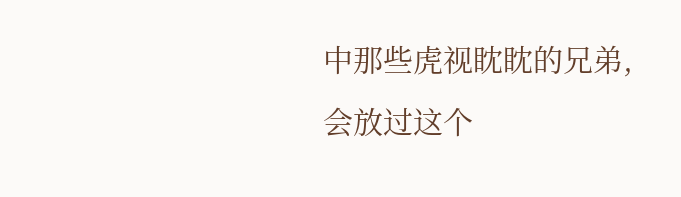中那些虎视眈眈的兄弟,
会放过这个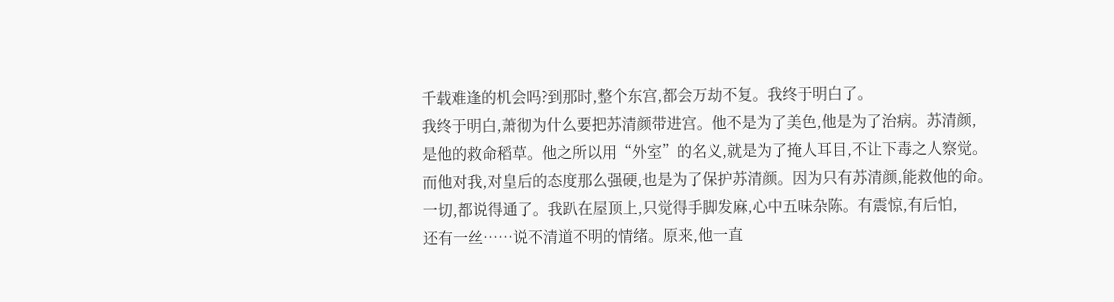千载难逢的机会吗?到那时,整个东宫,都会万劫不复。我终于明白了。
我终于明白,萧彻为什么要把苏清颜带进宫。他不是为了美色,他是为了治病。苏清颜,
是他的救命稻草。他之所以用“外室”的名义,就是为了掩人耳目,不让下毒之人察觉。
而他对我,对皇后的态度那么强硬,也是为了保护苏清颜。因为只有苏清颜,能救他的命。
一切,都说得通了。我趴在屋顶上,只觉得手脚发麻,心中五味杂陈。有震惊,有后怕,
还有一丝……说不清道不明的情绪。原来,他一直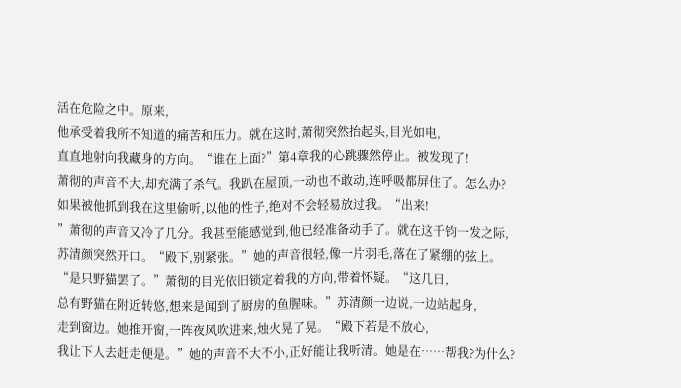活在危险之中。原来,
他承受着我所不知道的痛苦和压力。就在这时,萧彻突然抬起头,目光如电,
直直地射向我藏身的方向。“谁在上面?”第4章我的心跳骤然停止。被发现了!
萧彻的声音不大,却充满了杀气。我趴在屋顶,一动也不敢动,连呼吸都屏住了。怎么办?
如果被他抓到我在这里偷听,以他的性子,绝对不会轻易放过我。“出来!
”萧彻的声音又冷了几分。我甚至能感觉到,他已经准备动手了。就在这千钧一发之际,
苏清颜突然开口。“殿下,别紧张。”她的声音很轻,像一片羽毛,落在了紧绷的弦上。
“是只野猫罢了。”萧彻的目光依旧锁定着我的方向,带着怀疑。“这几日,
总有野猫在附近转悠,想来是闻到了厨房的鱼腥味。”苏清颜一边说,一边站起身,
走到窗边。她推开窗,一阵夜风吹进来,烛火晃了晃。“殿下若是不放心,
我让下人去赶走便是。”她的声音不大不小,正好能让我听清。她是在……帮我?为什么?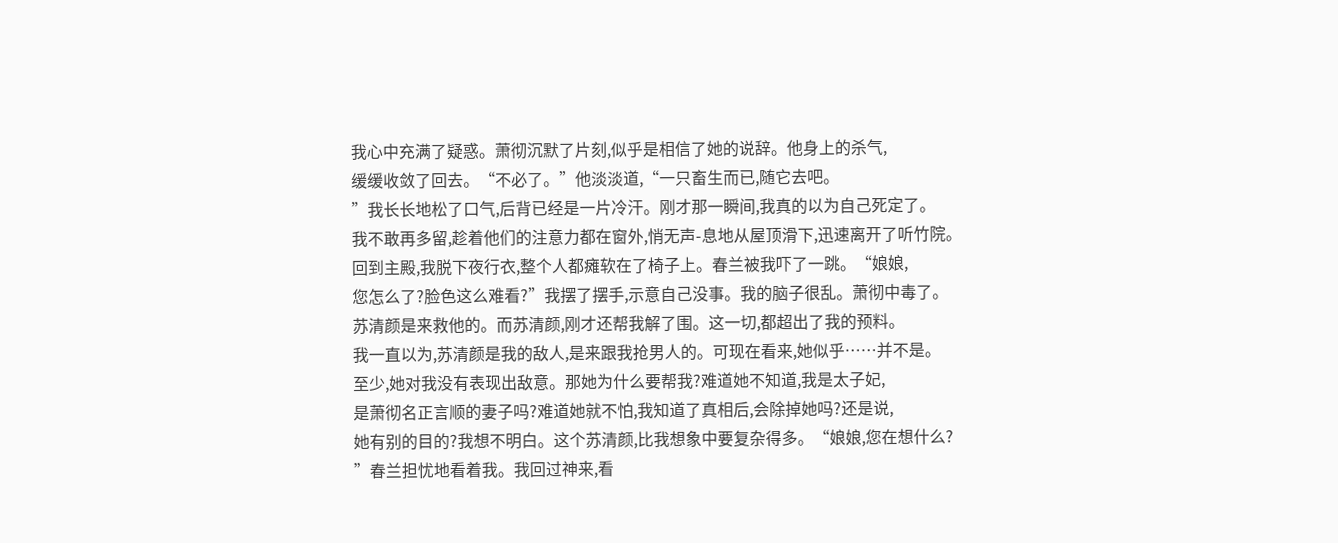我心中充满了疑惑。萧彻沉默了片刻,似乎是相信了她的说辞。他身上的杀气,
缓缓收敛了回去。“不必了。”他淡淡道,“一只畜生而已,随它去吧。
”我长长地松了口气,后背已经是一片冷汗。刚才那一瞬间,我真的以为自己死定了。
我不敢再多留,趁着他们的注意力都在窗外,悄无声-息地从屋顶滑下,迅速离开了听竹院。
回到主殿,我脱下夜行衣,整个人都瘫软在了椅子上。春兰被我吓了一跳。“娘娘,
您怎么了?脸色这么难看?”我摆了摆手,示意自己没事。我的脑子很乱。萧彻中毒了。
苏清颜是来救他的。而苏清颜,刚才还帮我解了围。这一切,都超出了我的预料。
我一直以为,苏清颜是我的敌人,是来跟我抢男人的。可现在看来,她似乎……并不是。
至少,她对我没有表现出敌意。那她为什么要帮我?难道她不知道,我是太子妃,
是萧彻名正言顺的妻子吗?难道她就不怕,我知道了真相后,会除掉她吗?还是说,
她有别的目的?我想不明白。这个苏清颜,比我想象中要复杂得多。“娘娘,您在想什么?
”春兰担忧地看着我。我回过神来,看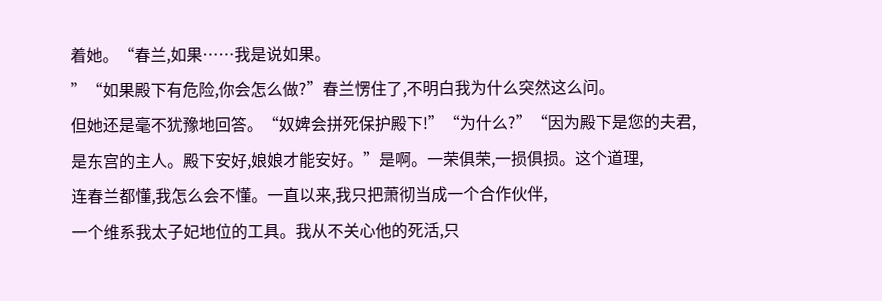着她。“春兰,如果……我是说如果。
”“如果殿下有危险,你会怎么做?”春兰愣住了,不明白我为什么突然这么问。
但她还是毫不犹豫地回答。“奴婢会拼死保护殿下!”“为什么?”“因为殿下是您的夫君,
是东宫的主人。殿下安好,娘娘才能安好。”是啊。一荣俱荣,一损俱损。这个道理,
连春兰都懂,我怎么会不懂。一直以来,我只把萧彻当成一个合作伙伴,
一个维系我太子妃地位的工具。我从不关心他的死活,只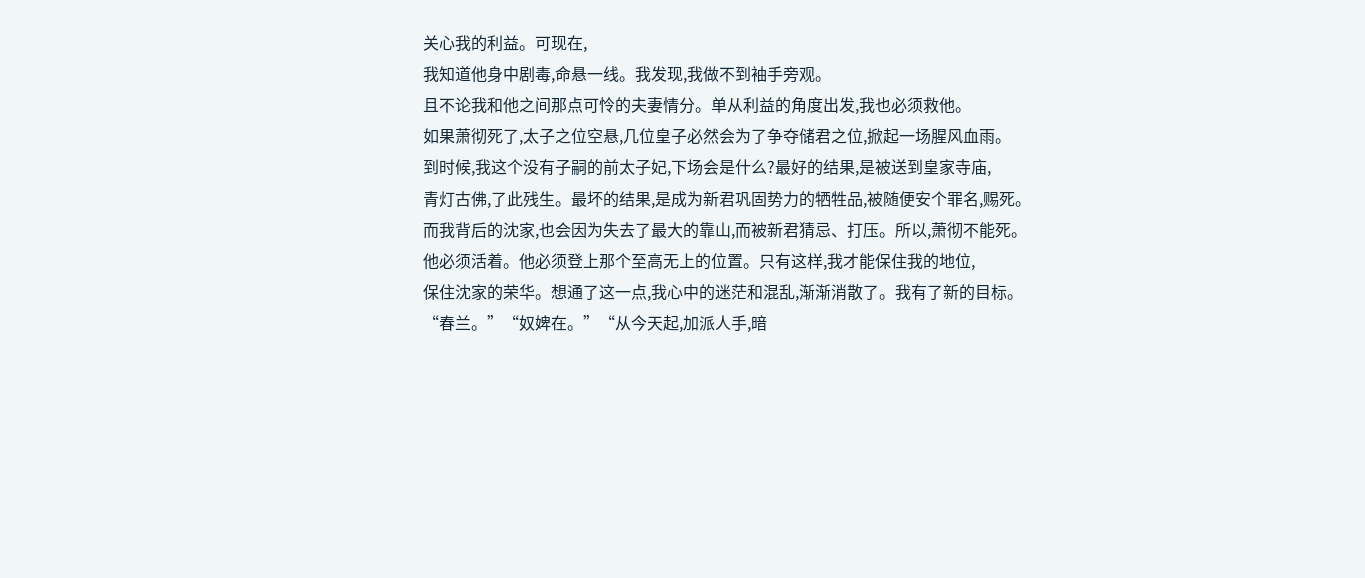关心我的利益。可现在,
我知道他身中剧毒,命悬一线。我发现,我做不到袖手旁观。
且不论我和他之间那点可怜的夫妻情分。单从利益的角度出发,我也必须救他。
如果萧彻死了,太子之位空悬,几位皇子必然会为了争夺储君之位,掀起一场腥风血雨。
到时候,我这个没有子嗣的前太子妃,下场会是什么?最好的结果,是被送到皇家寺庙,
青灯古佛,了此残生。最坏的结果,是成为新君巩固势力的牺牲品,被随便安个罪名,赐死。
而我背后的沈家,也会因为失去了最大的靠山,而被新君猜忌、打压。所以,萧彻不能死。
他必须活着。他必须登上那个至高无上的位置。只有这样,我才能保住我的地位,
保住沈家的荣华。想通了这一点,我心中的迷茫和混乱,渐渐消散了。我有了新的目标。
“春兰。”“奴婢在。”“从今天起,加派人手,暗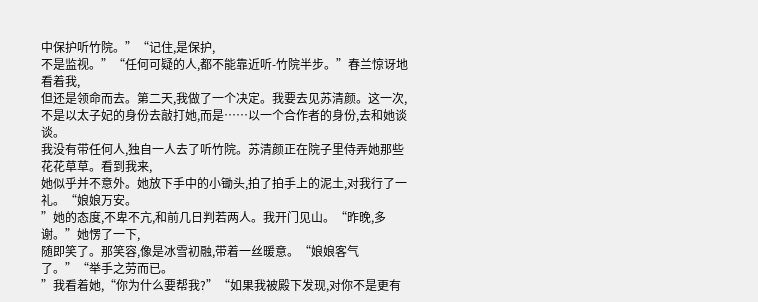中保护听竹院。”“记住,是保护,
不是监视。”“任何可疑的人,都不能靠近听-竹院半步。”春兰惊讶地看着我,
但还是领命而去。第二天,我做了一个决定。我要去见苏清颜。这一次,
不是以太子妃的身份去敲打她,而是……以一个合作者的身份,去和她谈谈。
我没有带任何人,独自一人去了听竹院。苏清颜正在院子里侍弄她那些花花草草。看到我来,
她似乎并不意外。她放下手中的小锄头,拍了拍手上的泥土,对我行了一礼。“娘娘万安。
”她的态度,不卑不亢,和前几日判若两人。我开门见山。“昨晚,多谢。”她愣了一下,
随即笑了。那笑容,像是冰雪初融,带着一丝暖意。“娘娘客气了。”“举手之劳而已。
”我看着她,“你为什么要帮我?”“如果我被殿下发现,对你不是更有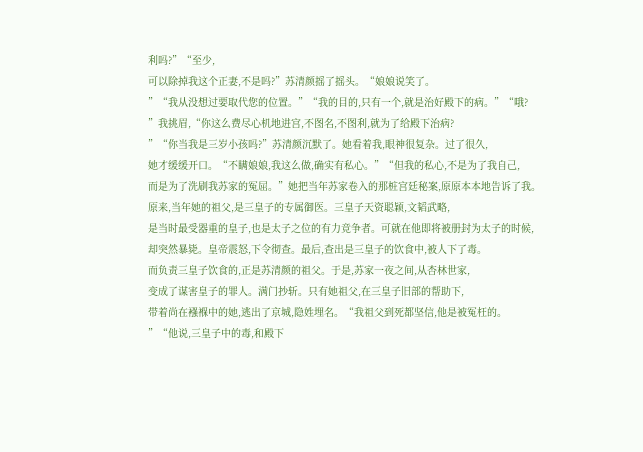利吗?”“至少,
可以除掉我这个正妻,不是吗?”苏清颜摇了摇头。“娘娘说笑了。
”“我从没想过要取代您的位置。”“我的目的,只有一个,就是治好殿下的病。”“哦?
”我挑眉,“你这么费尽心机地进宫,不图名,不图利,就为了给殿下治病?
”“你当我是三岁小孩吗?”苏清颜沉默了。她看着我,眼神很复杂。过了很久,
她才缓缓开口。“不瞒娘娘,我这么做,确实有私心。”“但我的私心,不是为了我自己,
而是为了洗刷我苏家的冤屈。”她把当年苏家卷入的那桩宫廷秘案,原原本本地告诉了我。
原来,当年她的祖父,是三皇子的专属御医。三皇子天资聪颖,文韬武略,
是当时最受器重的皇子,也是太子之位的有力竞争者。可就在他即将被册封为太子的时候,
却突然暴毙。皇帝震怒,下令彻查。最后,查出是三皇子的饮食中,被人下了毒。
而负责三皇子饮食的,正是苏清颜的祖父。于是,苏家一夜之间,从杏林世家,
变成了谋害皇子的罪人。满门抄斩。只有她祖父,在三皇子旧部的帮助下,
带着尚在襁褓中的她,逃出了京城,隐姓埋名。“我祖父到死都坚信,他是被冤枉的。
”“他说,三皇子中的毒,和殿下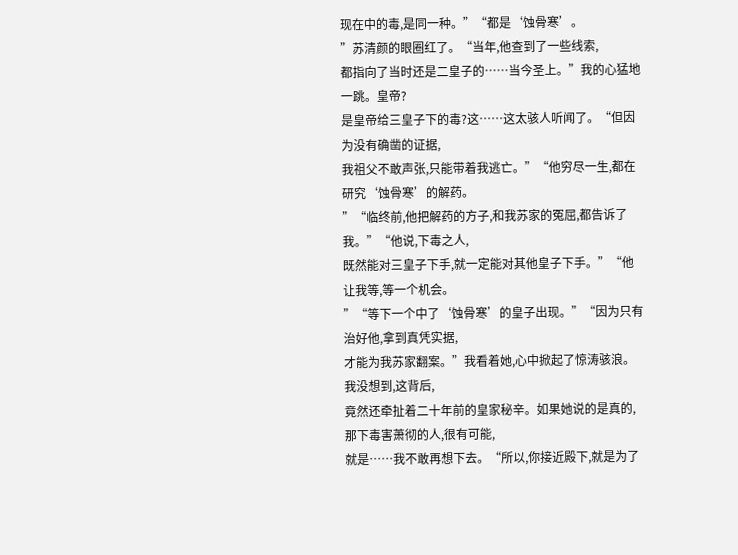现在中的毒,是同一种。”“都是‘蚀骨寒’。
”苏清颜的眼圈红了。“当年,他查到了一些线索,
都指向了当时还是二皇子的……当今圣上。”我的心猛地一跳。皇帝?
是皇帝给三皇子下的毒?这……这太骇人听闻了。“但因为没有确凿的证据,
我祖父不敢声张,只能带着我逃亡。”“他穷尽一生,都在研究‘蚀骨寒’的解药。
”“临终前,他把解药的方子,和我苏家的冤屈,都告诉了我。”“他说,下毒之人,
既然能对三皇子下手,就一定能对其他皇子下手。”“他让我等,等一个机会。
”“等下一个中了‘蚀骨寒’的皇子出现。”“因为只有治好他,拿到真凭实据,
才能为我苏家翻案。”我看着她,心中掀起了惊涛骇浪。我没想到,这背后,
竟然还牵扯着二十年前的皇家秘辛。如果她说的是真的,那下毒害萧彻的人,很有可能,
就是……我不敢再想下去。“所以,你接近殿下,就是为了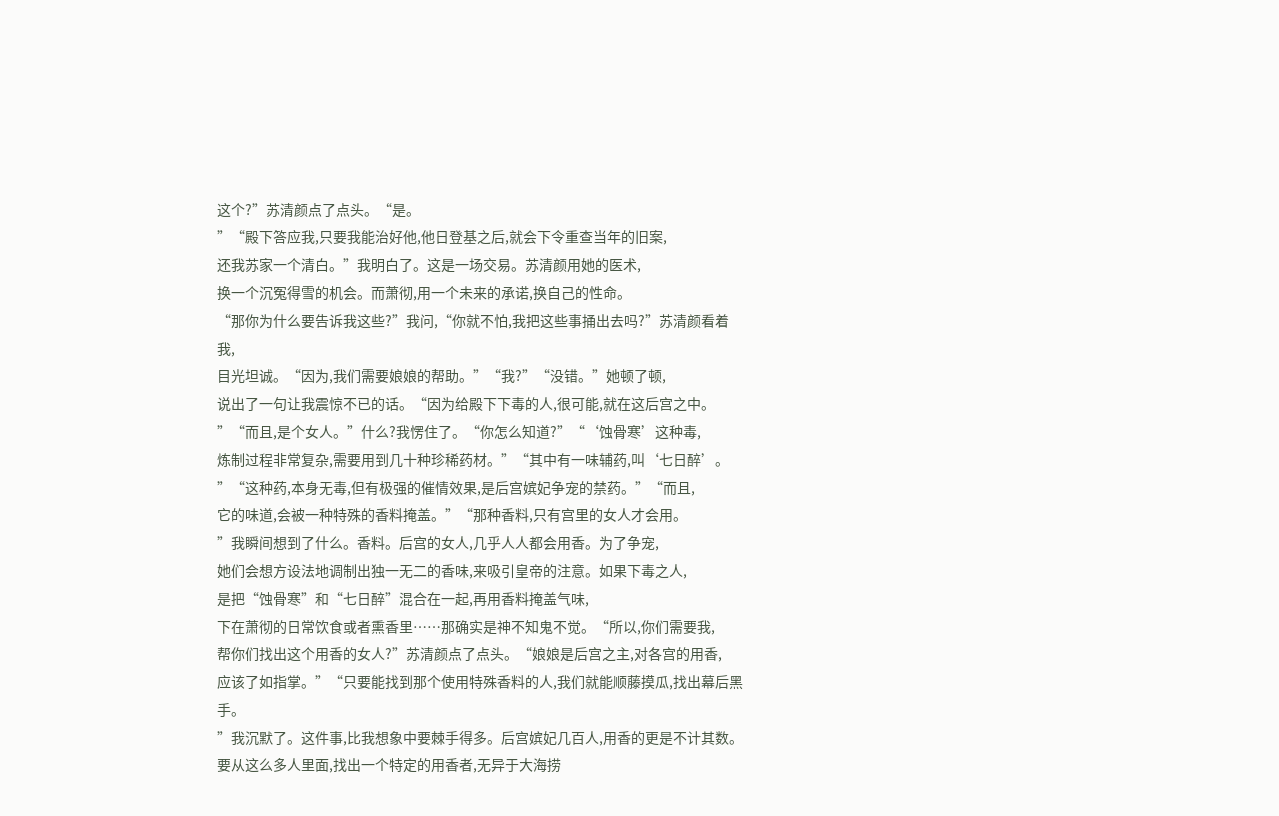这个?”苏清颜点了点头。“是。
”“殿下答应我,只要我能治好他,他日登基之后,就会下令重查当年的旧案,
还我苏家一个清白。”我明白了。这是一场交易。苏清颜用她的医术,
换一个沉冤得雪的机会。而萧彻,用一个未来的承诺,换自己的性命。
“那你为什么要告诉我这些?”我问,“你就不怕,我把这些事捅出去吗?”苏清颜看着我,
目光坦诚。“因为,我们需要娘娘的帮助。”“我?”“没错。”她顿了顿,
说出了一句让我震惊不已的话。“因为给殿下下毒的人,很可能,就在这后宫之中。
”“而且,是个女人。”什么?我愣住了。“你怎么知道?”“‘蚀骨寒’这种毒,
炼制过程非常复杂,需要用到几十种珍稀药材。”“其中有一味辅药,叫‘七日醉’。
”“这种药,本身无毒,但有极强的催情效果,是后宫嫔妃争宠的禁药。”“而且,
它的味道,会被一种特殊的香料掩盖。”“那种香料,只有宫里的女人才会用。
”我瞬间想到了什么。香料。后宫的女人,几乎人人都会用香。为了争宠,
她们会想方设法地调制出独一无二的香味,来吸引皇帝的注意。如果下毒之人,
是把“蚀骨寒”和“七日醉”混合在一起,再用香料掩盖气味,
下在萧彻的日常饮食或者熏香里……那确实是神不知鬼不觉。“所以,你们需要我,
帮你们找出这个用香的女人?”苏清颜点了点头。“娘娘是后宫之主,对各宫的用香,
应该了如指掌。”“只要能找到那个使用特殊香料的人,我们就能顺藤摸瓜,找出幕后黑手。
”我沉默了。这件事,比我想象中要棘手得多。后宫嫔妃几百人,用香的更是不计其数。
要从这么多人里面,找出一个特定的用香者,无异于大海捞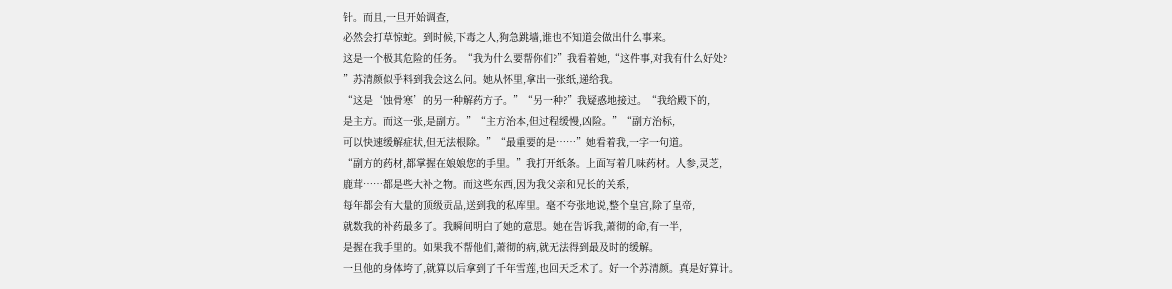针。而且,一旦开始调查,
必然会打草惊蛇。到时候,下毒之人,狗急跳墙,谁也不知道会做出什么事来。
这是一个极其危险的任务。“我为什么要帮你们?”我看着她,“这件事,对我有什么好处?
”苏清颜似乎料到我会这么问。她从怀里,拿出一张纸,递给我。
“这是‘蚀骨寒’的另一种解药方子。”“另一种?”我疑惑地接过。“我给殿下的,
是主方。而这一张,是副方。”“主方治本,但过程缓慢,凶险。”“副方治标,
可以快速缓解症状,但无法根除。”“最重要的是……”她看着我,一字一句道。
“副方的药材,都掌握在娘娘您的手里。”我打开纸条。上面写着几味药材。人参,灵芝,
鹿茸……都是些大补之物。而这些东西,因为我父亲和兄长的关系,
每年都会有大量的顶级贡品,送到我的私库里。毫不夸张地说,整个皇宫,除了皇帝,
就数我的补药最多了。我瞬间明白了她的意思。她在告诉我,萧彻的命,有一半,
是握在我手里的。如果我不帮他们,萧彻的病,就无法得到最及时的缓解。
一旦他的身体垮了,就算以后拿到了千年雪莲,也回天乏术了。好一个苏清颜。真是好算计。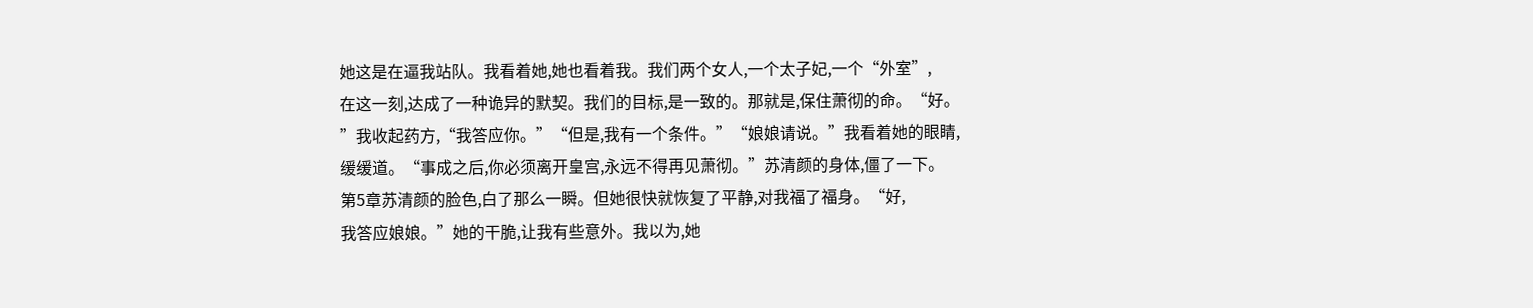她这是在逼我站队。我看着她,她也看着我。我们两个女人,一个太子妃,一个“外室”,
在这一刻,达成了一种诡异的默契。我们的目标,是一致的。那就是,保住萧彻的命。“好。
”我收起药方,“我答应你。”“但是,我有一个条件。”“娘娘请说。”我看着她的眼睛,
缓缓道。“事成之后,你必须离开皇宫,永远不得再见萧彻。”苏清颜的身体,僵了一下。
第5章苏清颜的脸色,白了那么一瞬。但她很快就恢复了平静,对我福了福身。“好,
我答应娘娘。”她的干脆,让我有些意外。我以为,她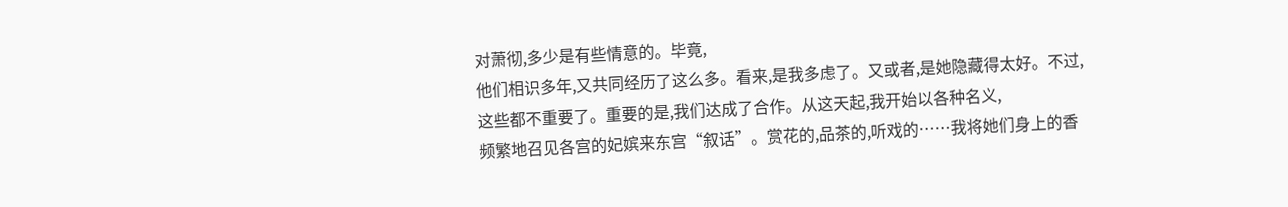对萧彻,多少是有些情意的。毕竟,
他们相识多年,又共同经历了这么多。看来,是我多虑了。又或者,是她隐藏得太好。不过,
这些都不重要了。重要的是,我们达成了合作。从这天起,我开始以各种名义,
频繁地召见各宫的妃嫔来东宫“叙话”。赏花的,品茶的,听戏的……我将她们身上的香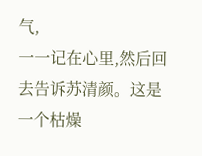气,
一一记在心里,然后回去告诉苏清颜。这是一个枯燥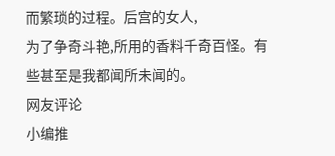而繁琐的过程。后宫的女人,
为了争奇斗艳,所用的香料千奇百怪。有些甚至是我都闻所未闻的。
网友评论
小编推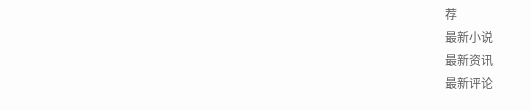荐
最新小说
最新资讯
最新评论